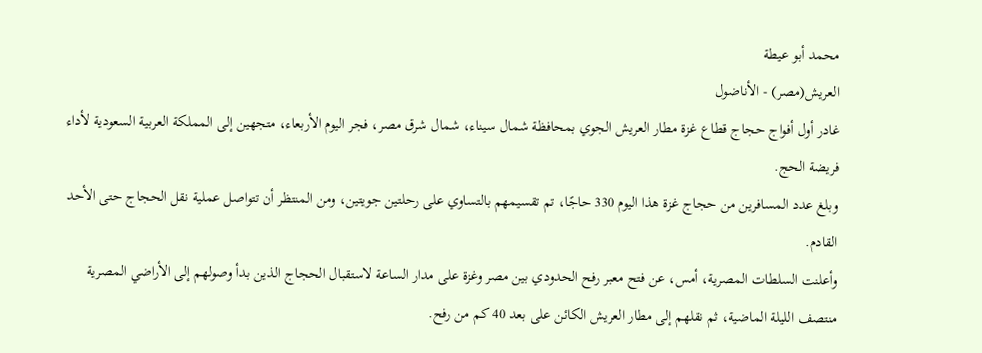محمد أبو عيطة
العريش(مصر) - الأناضول
غادر أول أفواج حجاج قطاع غزة مطار العريش الجوي بمحافظة شمال سيناء، شمال شرق مصر، فجر اليوم الأربعاء، متجهين إلى المملكة العربية السعودية لأداء فريضة الحج.
وبلغ عدد المسافرين من حجاج غزة هذا اليوم 330 حاجًا، تم تقسيمهم بالتساوي على رحلتين جويتين، ومن المنتظر أن تتواصل عملية نقل الحجاج حتى الأحد القادم.
وأعلنت السلطات المصرية، أمس، عن فتح معبر رفح الحدودي بين مصر وغزة على مدار الساعة لاستقبال الحجاج الذين بدأ وصولهم إلى الأراضي المصرية منتصف الليلة الماضية، ثم نقلهم إلى مطار العريش الكائن على بعد 40 كم من رفح.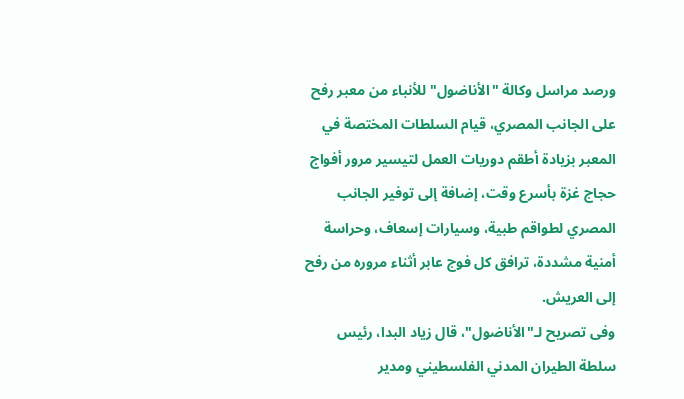ورصد مراسل وكالة "الأناضول" للأنباء من معبر رفح على الجانب المصري، قيام السلطات المختصة في المعبر بزيادة أطقم دوريات العمل لتيسير مرور أفواج حجاج غزة بأسرع وقت، إضافة إلى توفير الجانب المصري لطواقم طبية، وسيارات إسعاف، وحراسة أمنية مشددة، ترافق كل فوج عابر أثناء مروره من رفح إلى العريش.
وفى تصريح لـ"الأناضول"، قال زياد البدا، رئيس سلطة الطيران المدني الفلسطيني ومدير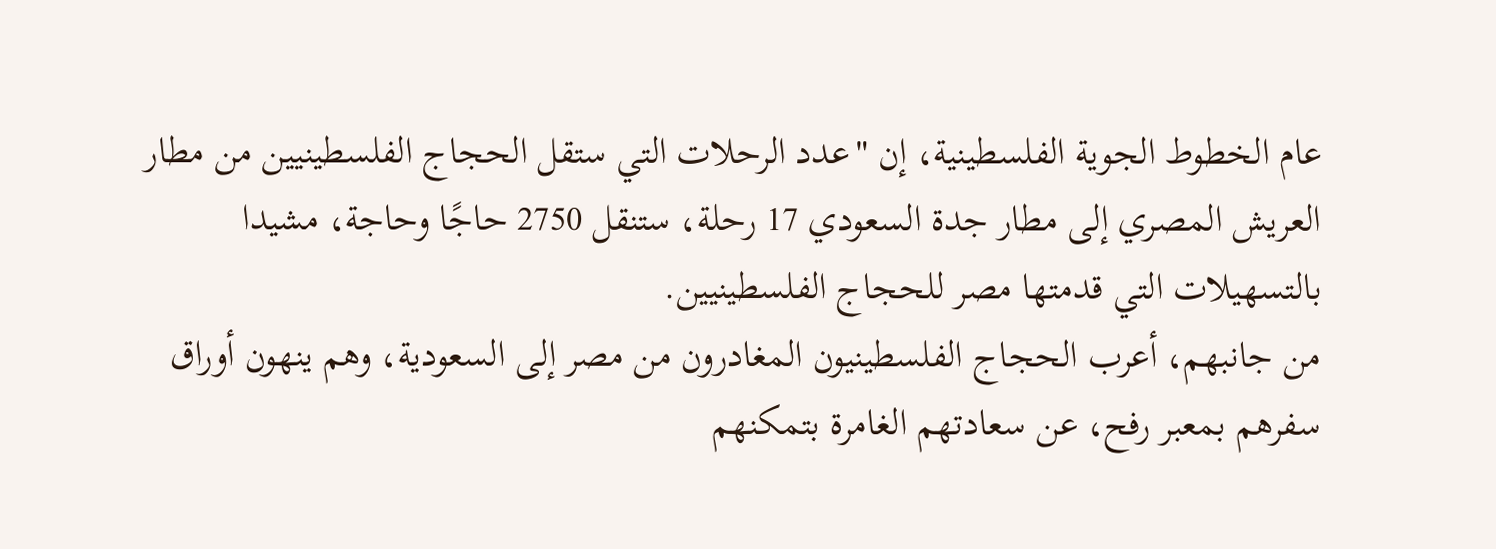عام الخطوط الجوية الفلسطينية، إن "عدد الرحلات التي ستقل الحجاج الفلسطينيين من مطار العريش المصري إلى مطار جدة السعودي 17 رحلة، ستنقل 2750 حاجًا وحاجة، مشيدا بالتسهيلات التي قدمتها مصر للحجاج الفلسطينيين.
من جانبهم، أعرب الحجاج الفلسطينيون المغادرون من مصر إلى السعودية، وهم ينهون أوراق سفرهم بمعبر رفح، عن سعادتهم الغامرة بتمكنهم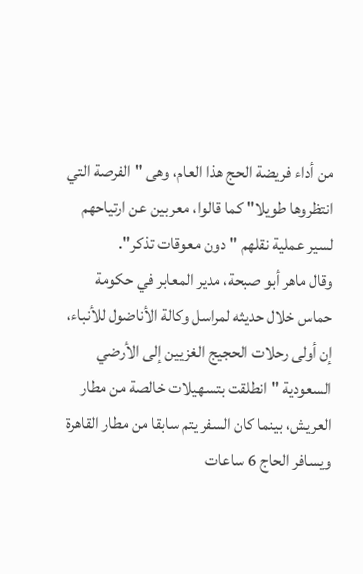من أداء فريضة الحج هذا العام، وهى "الفرصة التي انتظروها طويلا" كما قالوا، معربين عن ارتياحهم لسير عملية نقلهم "دون معوقات تذكر".
وقال ماهر أبو صبحة، مدير المعابر في حكومة حماس خلال حديثه لمراسل وكالة الأناضول للأنباء، إن أولى رحلات الحجيج الغزيين إلى الأرضي السعودية "انطلقت بتسهيلات خالصة من مطار العريش، بينما كان السفر يتم سابقا من مطار القاهرة ويسافر الحاج 6 ساعات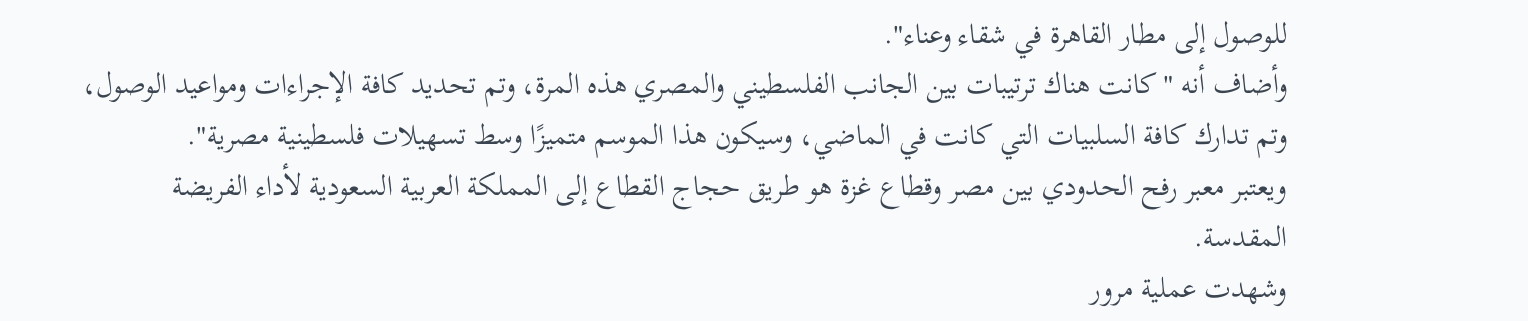للوصول إلى مطار القاهرة في شقاء وعناء".
وأضاف أنه "كانت هناك ترتيبات بين الجانب الفلسطيني والمصري هذه المرة، وتم تحديد كافة الإجراءات ومواعيد الوصول، وتم تدارك كافة السلبيات التي كانت في الماضي، وسيكون هذا الموسم متميزًا وسط تسهيلات فلسطينية مصرية".
ويعتبر معبر رفح الحدودي بين مصر وقطاع غزة هو طريق حجاج القطاع إلى المملكة العربية السعودية لأداء الفريضة المقدسة.
وشهدت عملية مرور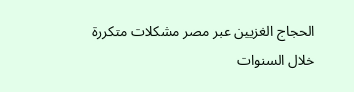الحجاج الغزيين عبر مصر مشكلات متكررة خلال السنوات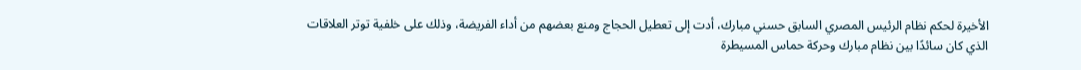الأخيرة لحكم نظام الرئيس المصري السابق حسني مبارك، أدت إلى تعطيل الحجاج ومنع بعضهم من أداء الفريضة، وذلك على خلفية توتر العلاقات الذي كان سائدًا بين نظام مبارك وحركة حماس المسيطرة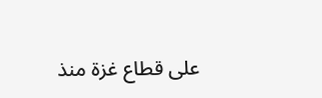على قطاع غزة منذ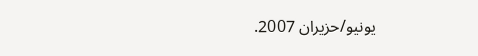يونيو/حزيران 2007.